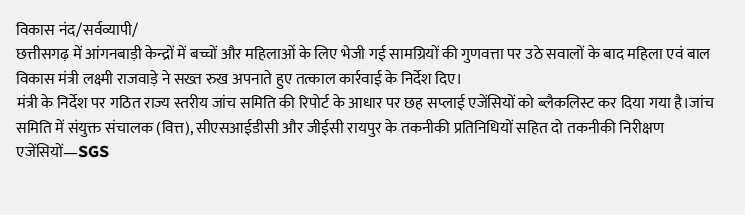विकास नंद/सर्वव्यापी/
छत्तीसगढ़ में आंगनबाड़ी केन्द्रों में बच्चों और महिलाओं के लिए भेजी गई सामग्रियों की गुणवत्ता पर उठे सवालों के बाद महिला एवं बाल विकास मंत्री लक्ष्मी राजवाड़े ने सख्त रुख अपनाते हुए तत्काल कार्रवाई के निर्देश दिए।
मंत्री के निर्देश पर गठित राज्य स्तरीय जांच समिति की रिपोर्ट के आधार पर छह सप्लाई एजेंसियों को ब्लैकलिस्ट कर दिया गया है।जांच समिति में संयुक्त संचालक (वित्त), सीएसआईडीसी और जीईसी रायपुर के तकनीकी प्रतिनिधियों सहित दो तकनीकी निरीक्षण एजेंसियों—SGS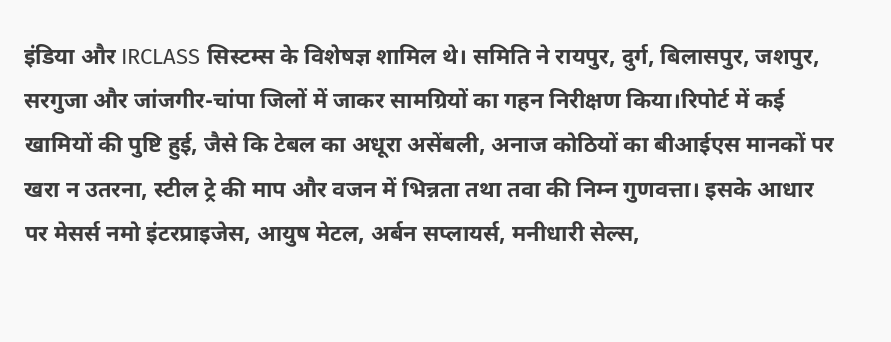इंडिया और IRCLASS सिस्टम्स के विशेषज्ञ शामिल थे। समिति ने रायपुर, दुर्ग, बिलासपुर, जशपुर, सरगुजा और जांजगीर-चांपा जिलों में जाकर सामग्रियों का गहन निरीक्षण किया।रिपोर्ट में कई खामियों की पुष्टि हुई, जैसे कि टेबल का अधूरा असेंबली, अनाज कोठियों का बीआईएस मानकों पर खरा न उतरना, स्टील ट्रे की माप और वजन में भिन्नता तथा तवा की निम्न गुणवत्ता। इसके आधार पर मेसर्स नमो इंटरप्राइजेस, आयुष मेटल, अर्बन सप्लायर्स, मनीधारी सेल्स,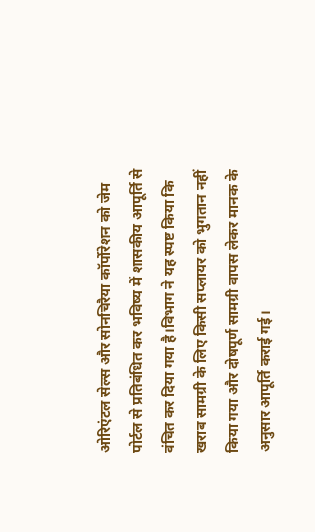ओरिएंटल सेल्स और सोनचिरैया कॉर्पोरेशन को जेम पोर्टल से प्रतिबंधित कर भविष्य में शासकीय आपूर्ति से वंचित कर दिया गया है।विभाग ने यह स्पष्ट किया कि खराब सामग्री के लिए किसी सप्लायर को भुगतान नहीं किया गया और दोषपूर्ण सामग्री वापस लेकर मानक के अनुसार आपूर्ति कराई गई।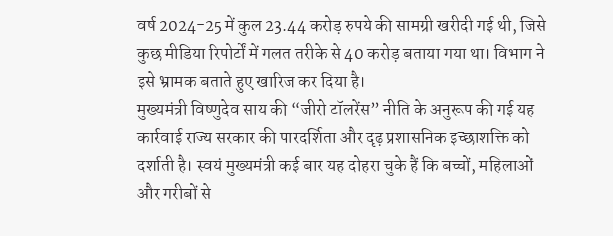वर्ष 2024-25 में कुल 23.44 करोड़ रुपये की सामग्री खरीदी गई थी, जिसे कुछ मीडिया रिपोर्टों में गलत तरीके से 40 करोड़ बताया गया था। विभाग ने इसे भ्रामक बताते हुए खारिज कर दिया है।
मुख्यमंत्री विष्णुदेव साय की “जीरो टॉलरेंस” नीति के अनुरूप की गई यह कार्रवाई राज्य सरकार की पारदर्शिता और दृढ़ प्रशासनिक इच्छाशक्ति को दर्शाती है। स्वयं मुख्यमंत्री कई बार यह दोहरा चुके हैं कि बच्चों, महिलाओं और गरीबों से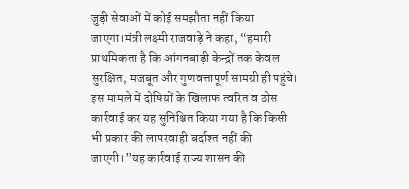जुड़ी सेवाओं में कोई समझौता नहीं किया जाएगा।मंत्री लक्ष्मी राजवाड़े ने कहा, “हमारी प्राथमिकता है कि आंगनबाड़ी केन्द्रों तक केवल सुरक्षित, मजबूत और गुणवत्तापूर्ण सामग्री ही पहुंचे। इस मामले में दोषियों के खिलाफ त्वरित व ठोस कार्रवाई कर यह सुनिश्चित किया गया है कि किसी भी प्रकार की लापरवाही बर्दाश्त नहीं की जाएगी।”यह कार्रवाई राज्य शासन की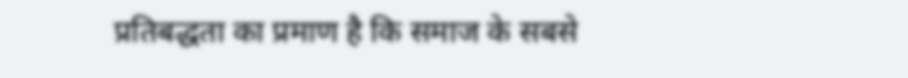प्रतिबद्धता का प्रमाण है कि समाज के सबसे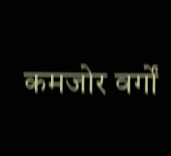कमजोर वर्गों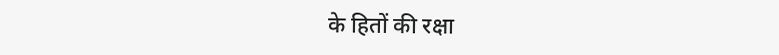के हितों की रक्षा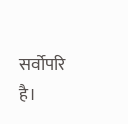सर्वोपरि है।